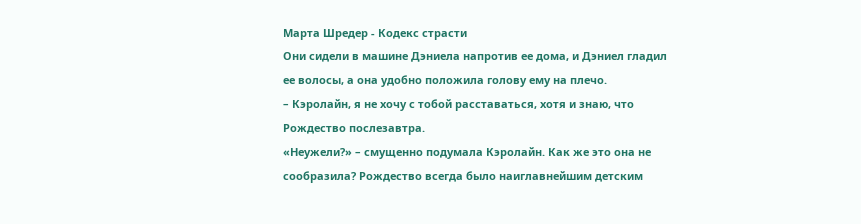Марта Шредер - Кодекс страсти
Они сидели в машине Дэниела напротив ее дома, и Дэниел гладил ее волосы, а она удобно положила голову ему на плечо.
– Кэролайн, я не хочу с тобой расставаться, хотя и знаю, что Рождество послезавтра.
«Неужели?» – смущенно подумала Кэролайн. Как же это она не сообразила? Рождество всегда было наиглавнейшим детским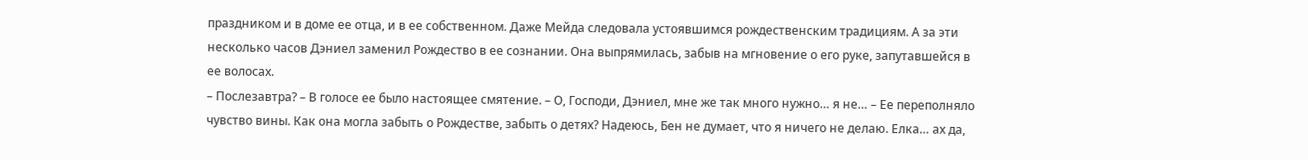праздником и в доме ее отца, и в ее собственном. Даже Мейда следовала устоявшимся рождественским традициям. А за эти несколько часов Дэниел заменил Рождество в ее сознании. Она выпрямилась, забыв на мгновение о его руке, запутавшейся в ее волосах.
– Послезавтра? – В голосе ее было настоящее смятение. – О, Господи, Дэниел, мне же так много нужно… я не… – Ее переполняло чувство вины. Как она могла забыть о Рождестве, забыть о детях? Надеюсь, Бен не думает, что я ничего не делаю. Елка… ах да,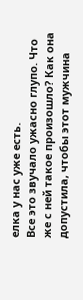елка у нас уже есть.
Все это звучало ужасно глупо. Что же с ней такое произошло? Как она допустила, чтобы этот мужчина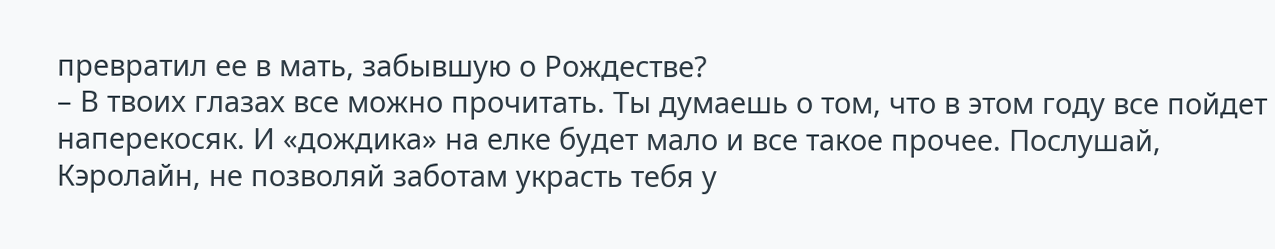превратил ее в мать, забывшую о Рождестве?
– В твоих глазах все можно прочитать. Ты думаешь о том, что в этом году все пойдет наперекосяк. И «дождика» на елке будет мало и все такое прочее. Послушай, Кэролайн, не позволяй заботам украсть тебя у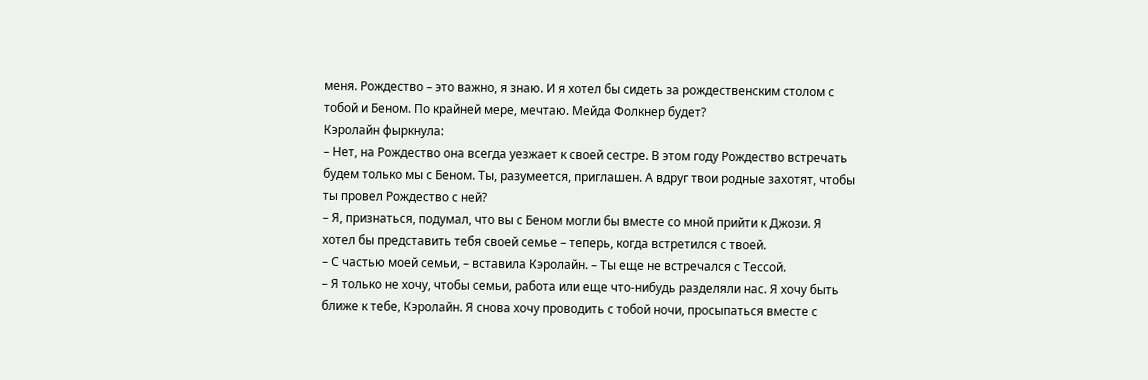меня. Рождество – это важно, я знаю. И я хотел бы сидеть за рождественским столом с тобой и Беном. По крайней мере, мечтаю. Мейда Фолкнер будет?
Кэролайн фыркнула:
– Нет, на Рождество она всегда уезжает к своей сестре. В этом году Рождество встречать будем только мы с Беном. Ты, разумеется, приглашен. А вдруг твои родные захотят, чтобы ты провел Рождество с ней?
– Я, признаться, подумал, что вы с Беном могли бы вместе со мной прийти к Джози. Я хотел бы представить тебя своей семье – теперь, когда встретился с твоей.
– С частью моей семьи, – вставила Кэролайн. – Ты еще не встречался с Тессой.
– Я только не хочу, чтобы семьи, работа или еще что-нибудь разделяли нас. Я хочу быть ближе к тебе, Кэролайн. Я снова хочу проводить с тобой ночи, просыпаться вместе с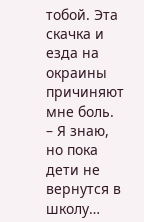тобой. Эта скачка и езда на окраины причиняют мне боль.
– Я знаю, но пока дети не вернутся в школу…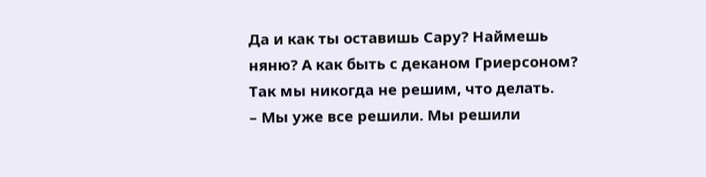Да и как ты оставишь Сару? Наймешь няню? А как быть с деканом Гриерсоном? Так мы никогда не решим, что делать.
– Мы уже все решили. Мы решили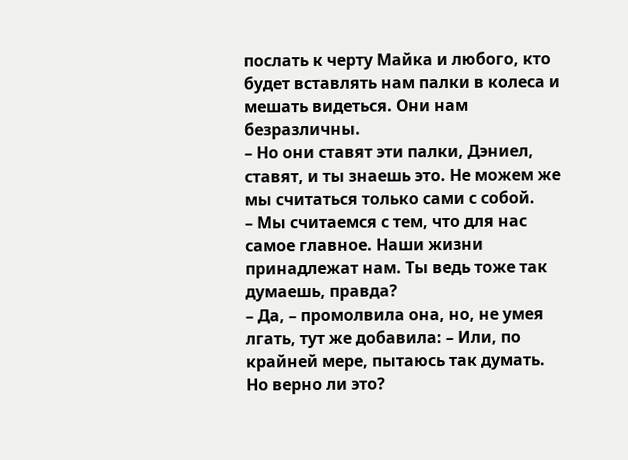послать к черту Майка и любого, кто будет вставлять нам палки в колеса и мешать видеться. Они нам безразличны.
– Но они ставят эти палки, Дэниел, ставят, и ты знаешь это. Не можем же мы считаться только сами с собой.
– Мы считаемся с тем, что для нас самое главное. Наши жизни принадлежат нам. Ты ведь тоже так думаешь, правда?
– Да, – промолвила она, но, не умея лгать, тут же добавила: – Или, по крайней мере, пытаюсь так думать. Но верно ли это?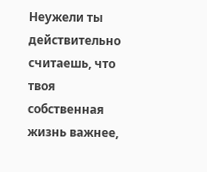Неужели ты действительно считаешь, что твоя собственная жизнь важнее,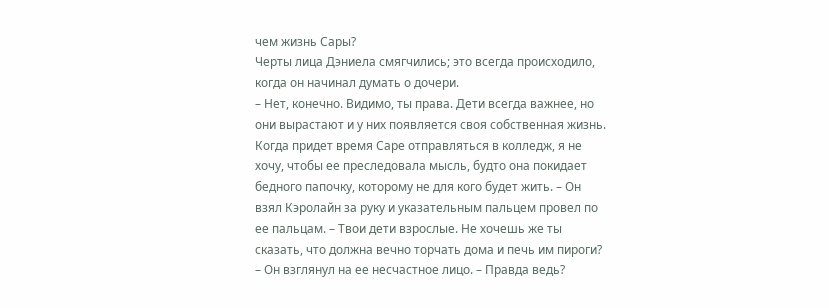чем жизнь Сары?
Черты лица Дэниела смягчились; это всегда происходило, когда он начинал думать о дочери.
– Нет, конечно. Видимо, ты права. Дети всегда важнее, но они вырастают и у них появляется своя собственная жизнь. Когда придет время Саре отправляться в колледж, я не хочу, чтобы ее преследовала мысль, будто она покидает бедного папочку, которому не для кого будет жить. – Он взял Кэролайн за руку и указательным пальцем провел по ее пальцам. – Твои дети взрослые. Не хочешь же ты сказать, что должна вечно торчать дома и печь им пироги? – Он взглянул на ее несчастное лицо. – Правда ведь?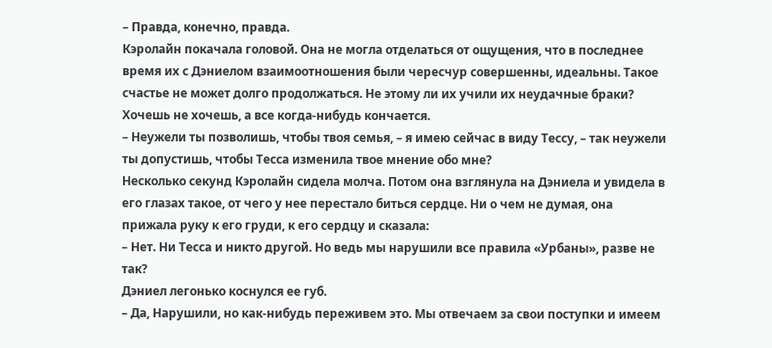– Правда, конечно, правда.
Кэролайн покачала головой. Она не могла отделаться от ощущения, что в последнее время их с Дэниелом взаимоотношения были чересчур совершенны, идеальны. Такое счастье не может долго продолжаться. Не этому ли их учили их неудачные браки? Хочешь не хочешь, а все когда-нибудь кончается.
– Неужели ты позволишь, чтобы твоя семья, – я имею сейчас в виду Тессу, – так неужели ты допустишь, чтобы Тесса изменила твое мнение обо мне?
Несколько секунд Кэролайн сидела молча. Потом она взглянула на Дэниела и увидела в его глазах такое, от чего у нее перестало биться сердце. Ни о чем не думая, она прижала руку к его груди, к его сердцу и сказала:
– Нет. Ни Тесса и никто другой. Но ведь мы нарушили все правила «Урбаны», разве не так?
Дэниел легонько коснулся ее губ.
– Да, Нарушили, но как-нибудь переживем это. Мы отвечаем за свои поступки и имеем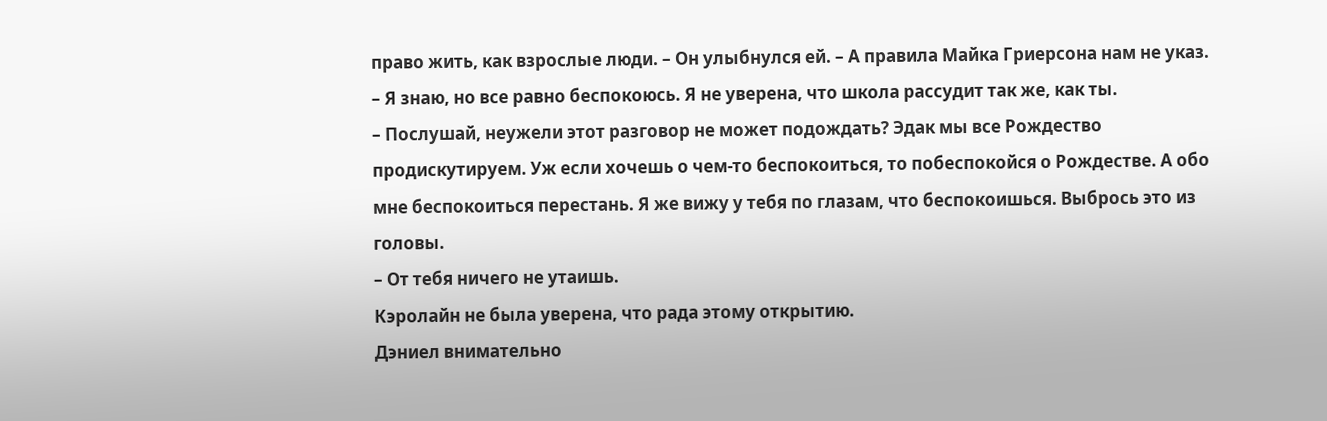право жить, как взрослые люди. – Он улыбнулся ей. – А правила Майка Гриерсона нам не указ.
– Я знаю, но все равно беспокоюсь. Я не уверена, что школа рассудит так же, как ты.
– Послушай, неужели этот разговор не может подождать? Эдак мы все Рождество продискутируем. Уж если хочешь о чем-то беспокоиться, то побеспокойся о Рождестве. А обо мне беспокоиться перестань. Я же вижу у тебя по глазам, что беспокоишься. Выбрось это из головы.
– От тебя ничего не утаишь.
Кэролайн не была уверена, что рада этому открытию.
Дэниел внимательно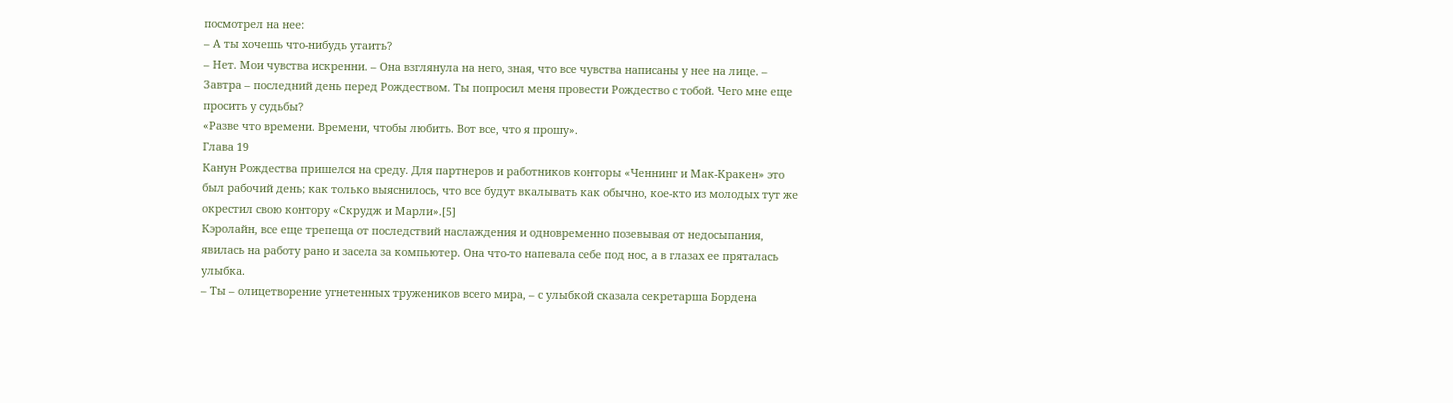посмотрел на нее:
– А ты хочешь что-нибудь утаить?
– Нет. Мои чувства искренни. – Она взглянула на него, зная, что все чувства написаны у нее на лице. – Завтра – последний день перед Рождеством. Ты попросил меня провести Рождество с тобой. Чего мне еще просить у судьбы?
«Разве что времени. Времени, чтобы любить. Вот все, что я прошу».
Глава 19
Канун Рождества пришелся на среду. Для партнеров и работников конторы «Ченнинг и Мак-Кракен» это был рабочий день; как только выяснилось, что все будут вкалывать как обычно, кое-кто из молодых тут же окрестил свою контору «Скрудж и Марли».[5]
Кэролайн, все еще трепеща от последствий наслаждения и одновременно позевывая от недосыпания, явилась на работу рано и засела за компьютер. Она что-то напевала себе под нос, а в глазах ее пряталась улыбка.
– Ты – олицетворение угнетенных тружеников всего мира, – с улыбкой сказала секретарша Бордена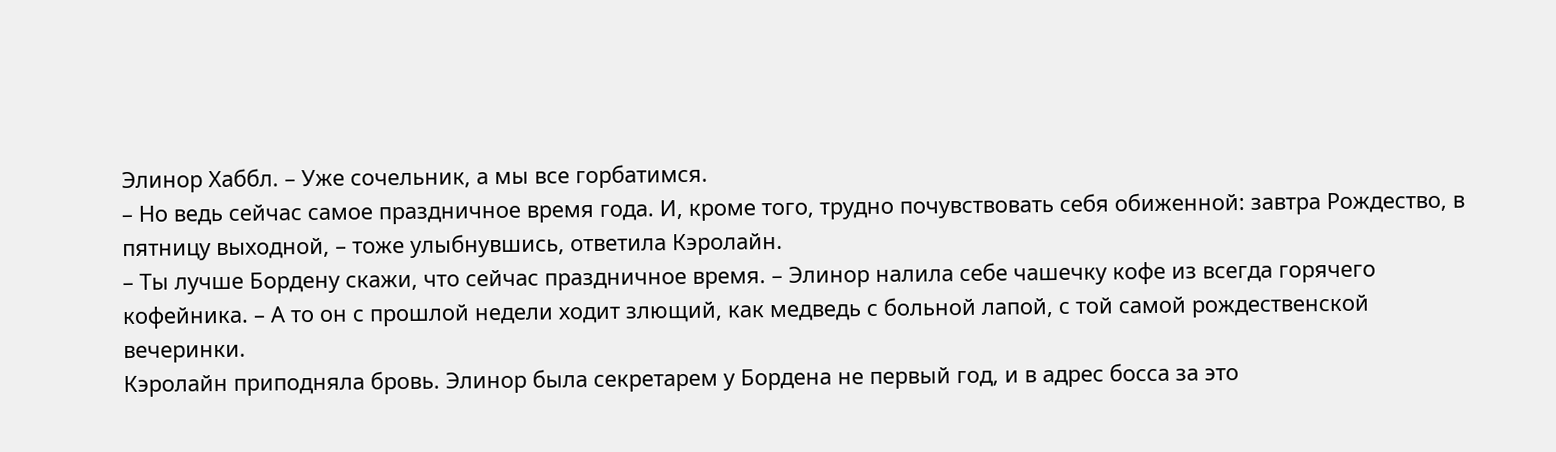Элинор Хаббл. – Уже сочельник, а мы все горбатимся.
– Но ведь сейчас самое праздничное время года. И, кроме того, трудно почувствовать себя обиженной: завтра Рождество, в пятницу выходной, – тоже улыбнувшись, ответила Кэролайн.
– Ты лучше Бордену скажи, что сейчас праздничное время. – Элинор налила себе чашечку кофе из всегда горячего кофейника. – А то он с прошлой недели ходит злющий, как медведь с больной лапой, с той самой рождественской вечеринки.
Кэролайн приподняла бровь. Элинор была секретарем у Бордена не первый год, и в адрес босса за это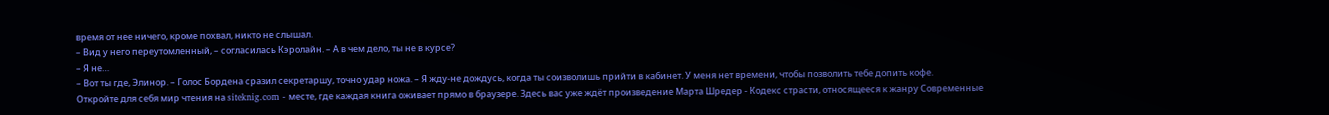время от нее ничего, кроме похвал, никто не слышал.
– Вид у него переутомленный, – согласилась Кэролайн. – А в чем дело, ты не в курсе?
– Я не…
– Вот ты где, Элинор. – Голос Бордена сразил секретаршу, точно удар ножа. – Я жду-не дождусь, когда ты соизволишь прийти в кабинет. У меня нет времени, чтобы позволить тебе допить кофе.
Откройте для себя мир чтения на siteknig.com - месте, где каждая книга оживает прямо в браузере. Здесь вас уже ждёт произведение Марта Шредер - Кодекс страсти, относящееся к жанру Современные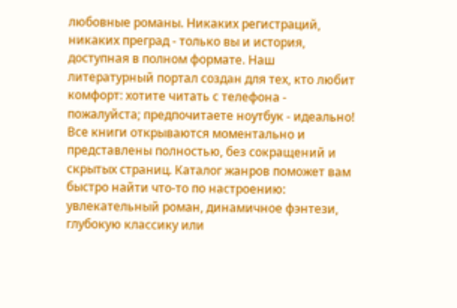любовные романы. Никаких регистраций, никаких преград - только вы и история, доступная в полном формате. Наш литературный портал создан для тех, кто любит комфорт: хотите читать с телефона - пожалуйста; предпочитаете ноутбук - идеально! Все книги открываются моментально и представлены полностью, без сокращений и скрытых страниц. Каталог жанров поможет вам быстро найти что-то по настроению: увлекательный роман, динамичное фэнтези, глубокую классику или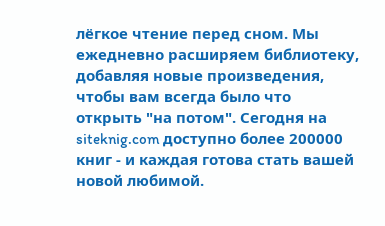лёгкое чтение перед сном. Мы ежедневно расширяем библиотеку, добавляя новые произведения, чтобы вам всегда было что открыть "на потом". Сегодня на siteknig.com доступно более 200000 книг - и каждая готова стать вашей новой любимой.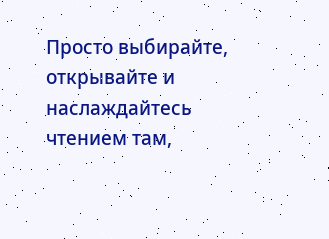Просто выбирайте, открывайте и наслаждайтесь чтением там,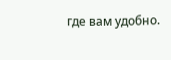где вам удобно.